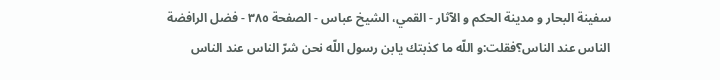سفینة البحار و مدینة الحکم و الآثار - القمي، الشيخ عباس - الصفحة ٣٨٥ - فضل الرافضة
الناس عند الناس؟فقلت:و اللّه ما كذبتك يابن رسول اللّه نحن شرّ الناس عند الناس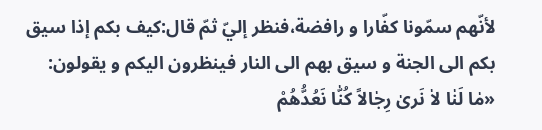لأنّهم سمّونا كفّارا و رافضة،فنظر إليّ ثمّ قال:كيف بكم إذا سيق بكم الى الجنة و سيق بهم الى النار فينظرون اليكم و يقولون: «مٰا لَنٰا لاٰ نَرىٰ رِجٰالاً كُنّٰا نَعُدُّهُمْ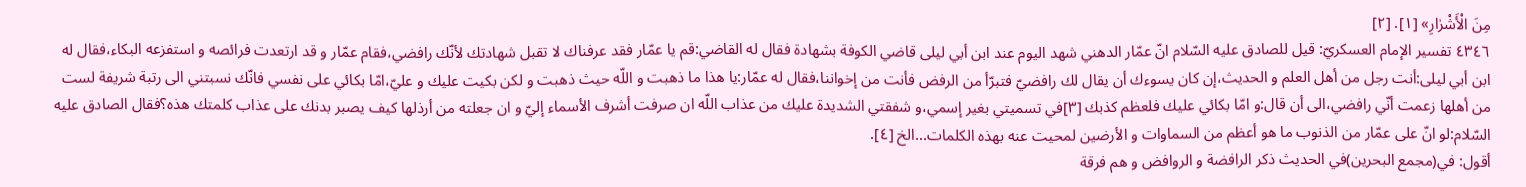مِنَ الْأَشْرٰارِ» [١]. [٢]
٤٣٤٦ تفسير الإمام العسكريّ: قيل للصادق عليه السّلام انّ عمّار الدهني شهد اليوم عند ابن أبي ليلى قاضي الكوفة بشهادة فقال له القاضي:قم يا عمّار فقد عرفناك لا تقبل شهادتك لأنّك رافضي،فقام عمّار و قد ارتعدت فرائصه و استفزعه البكاء،فقال له ابن أبي ليلى:أنت رجل من أهل العلم و الحديث،إن كان يسوءك أن يقال لك رافضيّ فتبرّأ من الرفض فأنت من إخواننا،فقال له عمّار:يا هذا ما ذهبت و اللّه حيث ذهبت و لكن بكيت عليك و عليّ،امّا بكائي على نفسي فانّك نسبتني الى رتبة شريفة لست من أهلها زعمت أنّي رافضي،الى أن قال:و امّا بكائي عليك فلعظم كذبك [٣]في تسميتي بغير إسمي،و شفقتي الشديدة عليك من عذاب اللّه ان صرفت أشرف الأسماء إليّ و ان جعلته من أرذلها كيف يصبر بدنك على عذاب كلمتك هذه؟فقال الصادق عليه السّلام:لو انّ على عمّار من الذنوب ما هو أعظم من السماوات و الأرضين لمحيت عنه بهذه الكلمات...الخ [٤].
أقول: في(مجمع البحرين)في الحديث ذكر الرافضة و الروافض و هم فرقة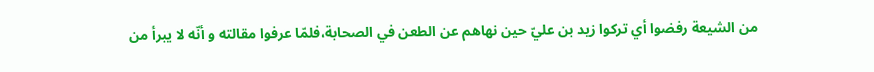من الشيعة رفضوا أي تركوا زيد بن عليّ حين نهاهم عن الطعن في الصحابة،فلمّا عرفوا مقالته و أنّه لا يبرأ من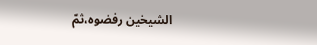الشيخين رفضوه،ثمّ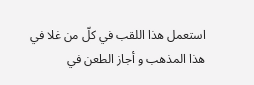استعمل هذا اللقب في كلّ من غلا في هذا المذهب و أجاز الطعن في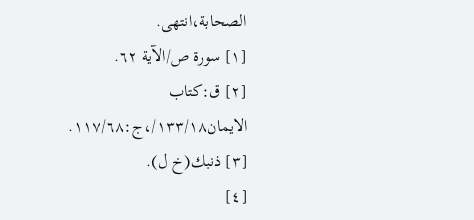الصحابة،انتهى.
[١] سورة ص/الآية ٦٢.
[٢] ق:كتاب الايمان١٣٣/١٨/،ج:١١٧/٦٨.
[٣] ذنبك(خ ل).
[٤]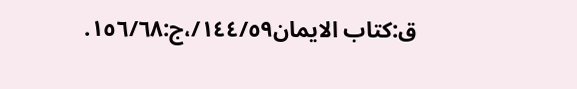ق:كتاب الايمان١٤٤/٥٩/،ج:١٥٦/٦٨.